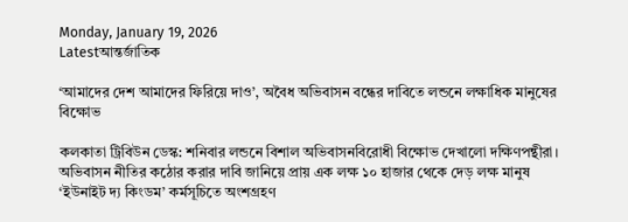Monday, January 19, 2026
Latestআন্তর্জাতিক

‘আমাদের দেশ আমাদের ফিরিয়ে দাও’, অবৈধ অভিবাসন বন্ধের দাবিতে লন্ডনে লক্ষাধিক মানুষের বিক্ষোভ

কলকাতা ট্রিবিউন ডেস্ক: শনিবার লন্ডনে বিশাল অভিবাসনবিরোধী বিক্ষোভ দেখালো দক্ষিণপন্থীরা। অভিবাসন নীতির কঠোর করার দাবি জানিয়ে প্রায় এক লক্ষ ১০ হাজার থেকে দেড় লক্ষ মানুষ ‘ইউনাইট দ্য কিংডম’ কর্মসূচিতে অংশগ্রহণ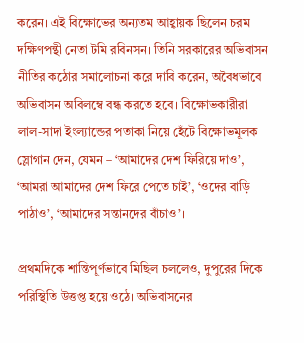করেন। এই বিক্ষোভের অন্যতম আহ্বায়ক ছিলেন চরম দক্ষিণপন্থী নেতা টমি রবিনসন। তিনি সরকারের অভিবাসন নীতির কঠোর সমালোচনা করে দাবি করেন, অবৈধভাবে অভিবাসন অবিলম্বে বন্ধ করতে হবে। বিক্ষোভকারীরা লাল-সাদা ইংল্যান্ডের পতাকা নিয়ে হেঁটে বিক্ষোভমূলক স্লোগান দেন, যেমন – ‘আমাদের দেশ ফিরিয়ে দাও’, ‘আমরা আমাদের দেশ ফিরে পেতে চাই’, ‘ওদের বাড়ি পাঠাও’, ‘আমাদের সন্তানদের বাঁচাও’।

প্রথমদিকে শান্তিপূর্ণভাবে মিছিল চললেও, দুপুরের দিকে পরিস্থিতি উত্তপ্ত হয়ে ওঠে। অভিবাসনের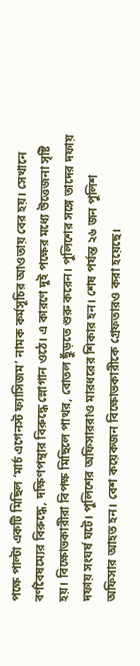পক্ষে পাল্টা একটি মিছিল ‘মার্চ এগেনস্ট ফ্যাসিজম’ নামক কর্মসূচির আওতায় বের হয়। সেখানে বর্ণবৈষম্যের বিরুদ্ধে, দক্ষিণপন্থার বিরুদ্ধে স্লোগান ওঠে। এ কারণে দুই পক্ষের মধ্যে উত্তেজনা সৃষ্টি হয়। বিক্ষোভকারীরা বিপক্ষ মিছিলে পাথর, বোতল ছুঁড়তে শুরু করেন। পুলিশের সঙ্গে তাদের দফায় দফায় সংঘর্ষ ঘটে। পুলিশের অফিসাররাও মারধরের শিকার হন। শেষ পর্যন্ত ২৬ জন পুলিশ অফিসার আহত হন। বেশ কয়েকজন বিক্ষোভকারীকে গ্রেফতারও করা হয়েছে।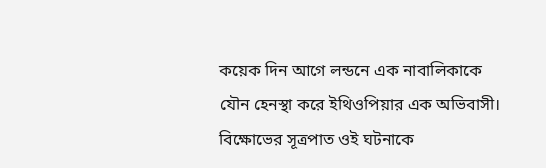কয়েক দিন আগে লন্ডনে এক নাবালিকাকে যৌন হেনস্থা করে ইথিওপিয়ার এক অভিবাসী। বিক্ষোভের সূত্রপাত ওই ঘটনাকে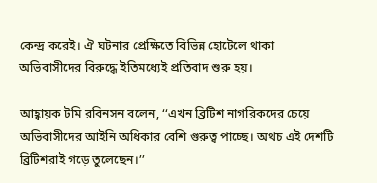কেন্দ্র করেই। ঐ ঘটনার প্রেক্ষিতে বিভিন্ন হোটেলে থাকা অভিবাসীদের বিরুদ্ধে ইতিমধ্যেই প্রতিবাদ শুরু হয়।

আহ্বায়ক টমি রবিনসন বলেন, ‘‘এখন ব্রিটিশ নাগরিকদের চেয়ে অভিবাসীদের আইনি অধিকার বেশি গুরুত্ব পাচ্ছে। অথচ এই দেশটি ব্রিটিশরাই গড়ে তুলেছেন।’’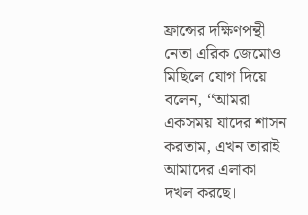ফ্রান্সের দক্ষিণপন্থী নেতা এরিক জেমোও মিছিলে যোগ দিয়ে বলেন, ‘‘আমরা একসময় যাদের শাসন করতাম, এখন তারাই আমাদের এলাকা দখল করছে।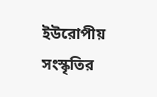ইউরোপীয় সংস্কৃতির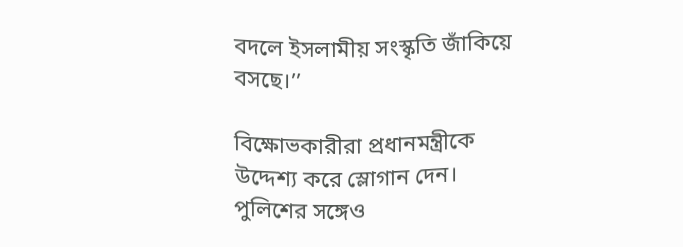বদলে ইসলামীয় সংস্কৃতি জাঁকিয়ে বসছে।’’

বিক্ষোভকারীরা প্রধানমন্ত্রীকে উদ্দেশ্য করে স্লোগান দেন। পুলিশের সঙ্গেও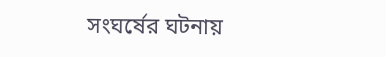সংঘর্ষের ঘটনায়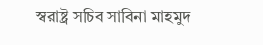স্বরাষ্ট্র সচিব সাবিনা মাহমুদ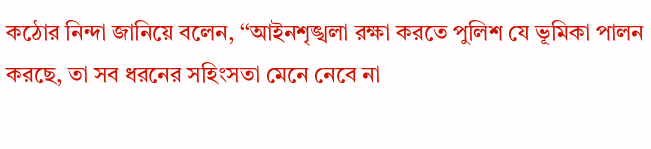কঠোর নিন্দা জানিয়ে বলেন, ‘‘আইনশৃঙ্খলা রক্ষা করতে পুলিশ যে ভূমিকা পালন করছে, তা সব ধরনের সহিংসতা মেনে নেবে না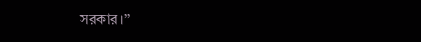সরকার।’’